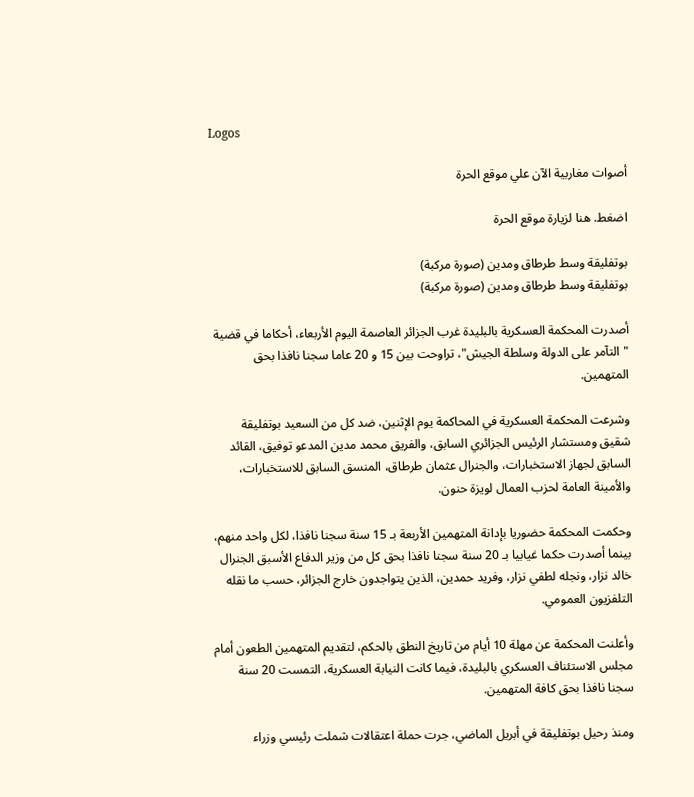Logos

أصوات مغاربية الآن علي موقع الحرة

اضغط. هنا لزيارة موقع الحرة

بوتفليقة وسط طرطاق ومدين (صورة مركبة)
بوتفليقة وسط طرطاق ومدين (صورة مركبة)

أصدرت المحكمة العسكرية بالبليدة غرب الجزائر العاصمة اليوم الأربعاء، أحكاما في قضية "التآمر على الدولة وسلطة الجيش"، تراوحت بين 15 و 20 عاما سجنا نافذا بحق المتهمين.

وشرعت المحكمة العسكرية في المحاكمة يوم الإثنين، ضد كل من السعيد بوتفليقة شقيق ومستشار الرئيس الجزائري السابق، والفريق محمد مدين المدعو توفيق، القائد السابق لجهاز الاستخبارات، والجنرال عثمان طرطاق، المنسق السابق للاستخبارات، والأمينة العامة لحزب العمال لويزة حنون.

وحكمت المحكمة حضوريا بإدانة المتهمين الأربعة بـ 15 سنة سجنا نافذا، لكل واحد منهم، بينما أصدرت حكما غيابيا بـ 20 سنة سجنا نافذا بحق كل من وزير الدفاع الأسبق الجنرال خالد نزار، ونجله لطفي نزار، وفريد حمدين، الذين يتواجدون خارج الجزائر، حسب ما نقله التلفزيون العمومي.

وأعلنت المحكمة عن مهلة 10 أيام من تاريخ النطق بالحكم، لتقديم المتهمين الطعون أمام مجلس الاستئناف العسكري بالبليدة، فيما كانت النيابة العسكرية، التمست 20 سنة سجنا نافذا بحق كافة المتهمين.

ومنذ رحيل بوتفليقة في أبريل الماضي، جرت حملة اعتقالات شملت رئيسي وزراء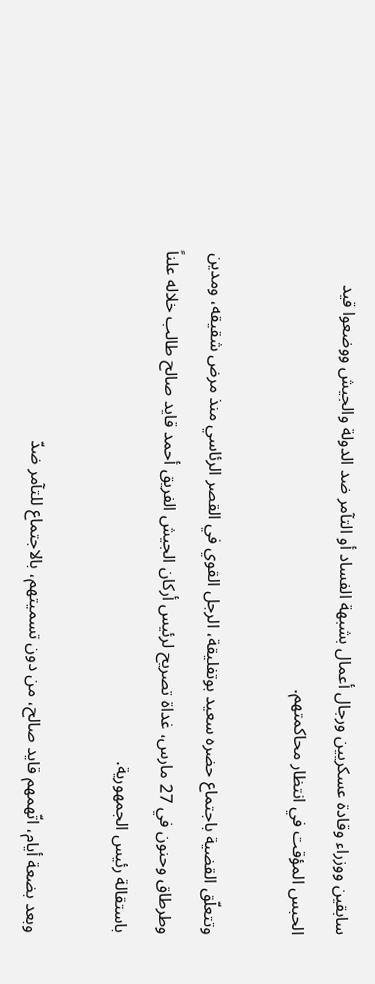سابقين ووزراء وقادة عسكريين ورجال أعمال بشبهة الفساد أو التآمر ضد الدولة والجيش ووضعوا قيد الحبس المؤقت في انتظار محاكمتهم.

وتتعلّق القضية باجتماع حضره سعيد بوتفليقة، الرجل القوي في القصر الرئاسي منذ مرض شقيقه، ومدين وطرطاق وحنون في 27 مارس، غداة تصريح لرئيس أركان الجيش الفريق أحمد قايد صالح طالب خلاله علناً باستقالة رئيس الجمهورية.

وبعد بضعة أيام، اتّهمهم قايد صالح، من دون تسميتهم، بالاجتماع للتآمر ضدّ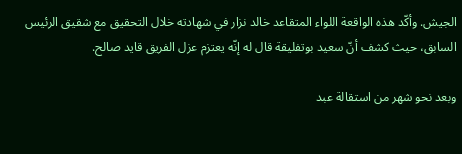الجيش. وأكّد هذه الواقعة اللواء المتقاعد خالد نزار في شهادته خلال التحقيق مع شقيق الرئيس السابق، حيث كشف أنّ سعيد بوتفليقة قال له إنّه يعتزم عزل الفريق قايد صالح.

وبعد نحو شهر من استقالة عبد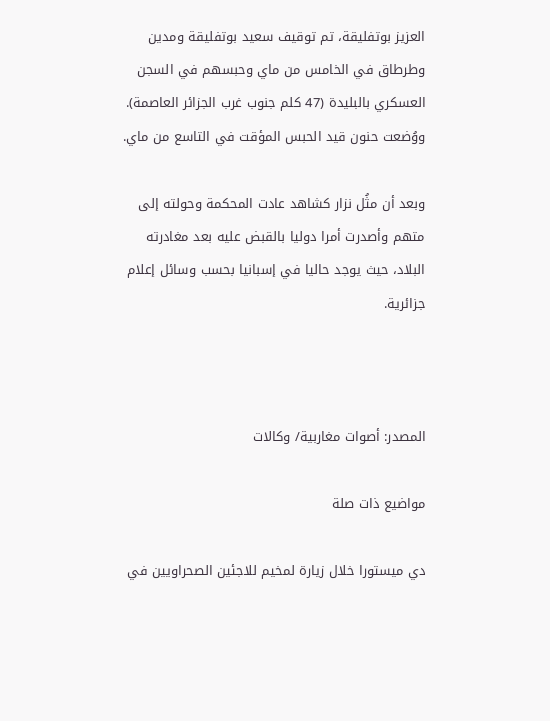العزيز بوتفليقة، تم توقيف سعيد بوتفليقة ومدين وطرطاق في الخامس من ماي وحبسهم في السجن العسكري بالبليدة (47 كلم جنوب غرب الجزائر العاصمة). ووُضعت حنون قيد الحبس المؤقت في التاسع من ماي.

وبعد أن مثُل نزار كشاهد عادت المحكمة وحولته إلى متهم وأصدرت أمرا دوليا بالقبض عليه بعد مغادرته البلاد، حيث يوجد حاليا في إسبانيا بحسب وسائل إعلام جزائرية.



المصدر: أصوات مغاربية/ وكالات

مواضيع ذات صلة

دي ميستورا خلال زيارة لمخيم للاجئين الصحراويين في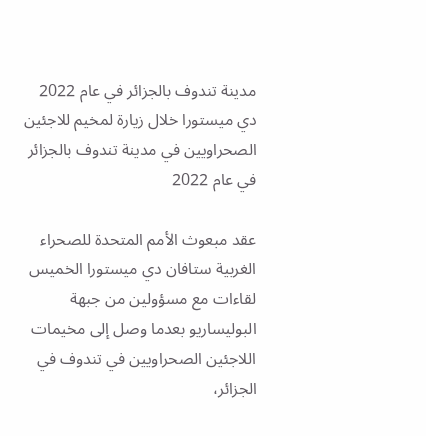مدينة تندوف بالجزائر في عام 2022
دي ميستورا خلال زيارة لمخيم للاجئين الصحراويين في مدينة تندوف بالجزائر في عام 2022

عقد مبعوث الأمم المتحدة للصحراء الغربية ستافان دي ميستورا الخميس لقاءات مع مسؤولين من جبهة البوليساريو بعدما وصل إلى مخيمات اللاجئين الصحراويين في تندوف في الجزائر،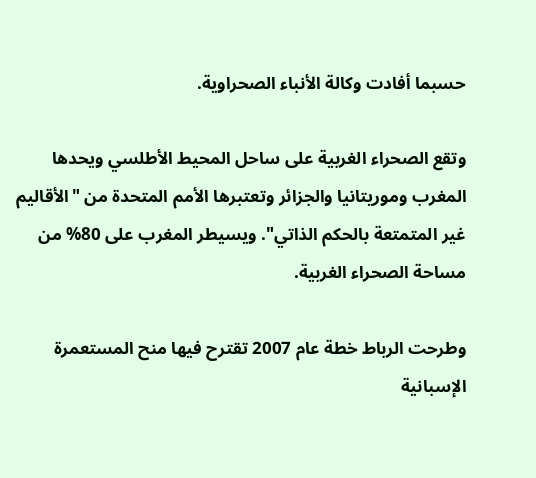حسبما أفادت وكالة الأنباء الصحراوية.

وتقع الصحراء الغربية على ساحل المحيط الأطلسي ويحدها المغرب وموريتانيا والجزائر وتعتبرها الأمم المتحدة من "الأقاليم غير المتمتعة بالحكم الذاتي". ويسيطر المغرب على 80% من مساحة الصحراء الغربية.

وطرحت الرباط خطة عام 2007 تقترح فيها منح المستعمرة الإسبانية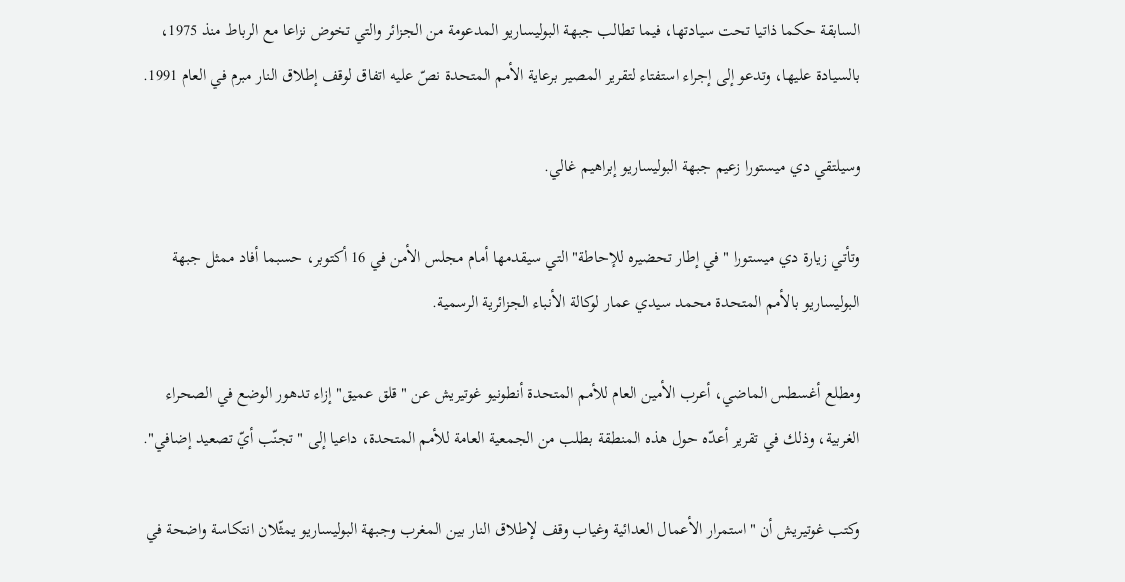السابقة حكما ذاتيا تحت سيادتها، فيما تطالب جبهة البوليساريو المدعومة من الجزائر والتي تخوض نزاعا مع الرباط منذ 1975، بالسيادة عليها، وتدعو إلى إجراء استفتاء لتقرير المصير برعاية الأمم المتحدة نصّ عليه اتفاق لوقف إطلاق النار مبرم في العام 1991.

وسيلتقي دي ميستورا زعيم جبهة البوليساريو إبراهيم غالي.

وتأتي زيارة دي ميستورا "في إطار تحضيره للإحاطة" التي سيقدمها أمام مجلس الأمن في 16 أكتوبر، حسبما أفاد ممثل جبهة البوليساريو بالأمم المتحدة محمد سيدي عمار لوكالة الأنباء الجزائرية الرسمية.

ومطلع أغسطس الماضي، أعرب الأمين العام للأمم المتحدة أنطونيو غوتيريش عن "قلق عميق" إزاء تدهور الوضع في الصحراء الغربية، وذلك في تقرير أعدّه حول هذه المنطقة بطلب من الجمعية العامة للأمم المتحدة، داعيا إلى "تجنّب أيّ تصعيد إضافي".

وكتب غوتيريش أن "استمرار الأعمال العدائية وغياب وقف لإطلاق النار بين المغرب وجبهة البوليساريو يمثّلان انتكاسة واضحة في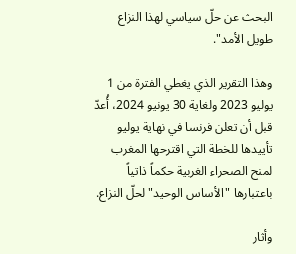البحث عن حلّ سياسي لهذا النزاع طويل الأمد".

وهذا التقرير الذي يغطي الفترة من 1 يوليو 2023 ولغاية 30 يونيو 2024، أُعدّ قبل أن تعلن فرنسا في نهاية يوليو تأييدها للخطة التي اقترحها المغرب لمنح الصحراء الغربية حكماً ذاتياً باعتبارها "الأساس الوحيد" لحلّ النزاع.

وأثار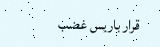قرار باريس غضب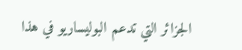الجزائر التي تدعم البوليساريو في هذا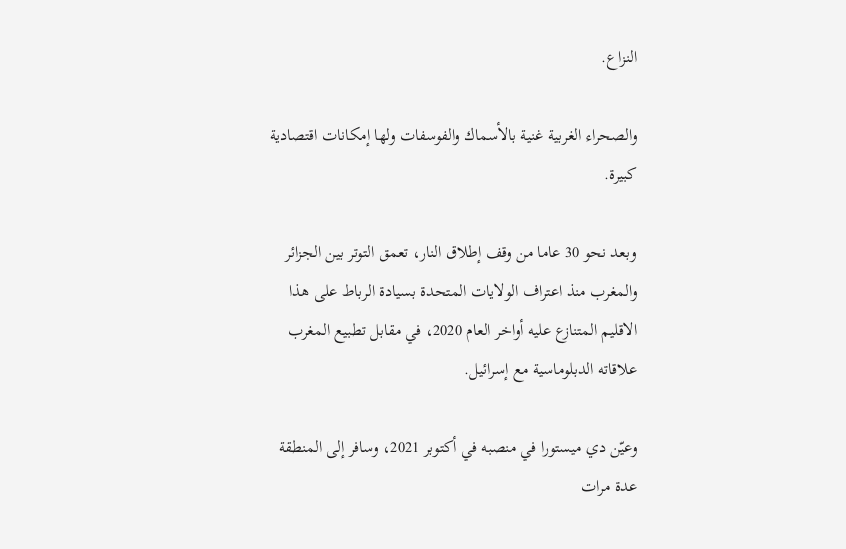النزاع.

والصحراء الغربية غنية بالأسماك والفوسفات ولها إمكانات اقتصادية كبيرة.

وبعد نحو 30 عاما من وقف إطلاق النار، تعمق التوتر بين الجزائر والمغرب منذ اعتراف الولايات المتحدة بسيادة الرباط على هذا الاقليم المتنازع عليه أواخر العام 2020، في مقابل تطبيع المغرب علاقاته الدبلوماسية مع إسرائيل.

وعيّن دي ميستورا في منصبه في أكتوبر 2021، وسافر إلى المنطقة عدة مرات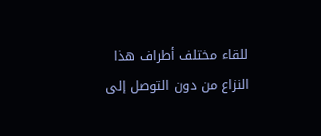للقاء مختلف أطراف هذا النزاع من دون التوصل إلى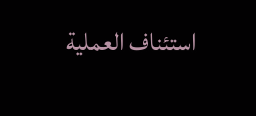استئناف العملية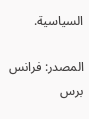السياسية.

المصدر: فرانس برس